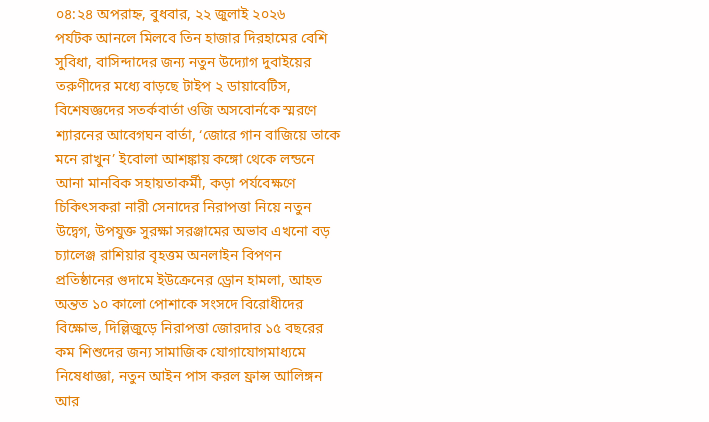০৪:২৪ অপরাহ্ন, বুধবার, ২২ জুলাই ২০২৬
পর্যটক আনলে মিলবে তিন হাজার দিরহামের বেশি সুবিধা, বাসিন্দাদের জন্য নতুন উদ্যোগ দুবাইয়ের তরুণীদের মধ্যে বাড়ছে টাইপ ২ ডায়াবেটিস, বিশেষজ্ঞদের সতর্কবার্তা ওজি অসবোর্নকে স্মরণে শ্যারনের আবেগঘন বার্তা, ‘জোরে গান বাজিয়ে তাকে মনে রাখুন’ ইবোলা আশঙ্কায় কঙ্গো থেকে লন্ডনে আনা মানবিক সহায়তাকর্মী, কড়া পর্যবেক্ষণে চিকিৎসকরা নারী সেনাদের নিরাপত্তা নিয়ে নতুন উদ্বেগ, উপযুক্ত সুরক্ষা সরঞ্জামের অভাব এখনো বড় চ্যালেঞ্জ রাশিয়ার বৃহত্তম অনলাইন বিপণন প্রতিষ্ঠানের গুদামে ইউক্রেনের ড্রোন হামলা, আহত অন্তত ১০ কালো পোশাকে সংসদে বিরোধীদের বিক্ষোভ, দিল্লিজুড়ে নিরাপত্তা জোরদার ১৫ বছরের কম শিশুদের জন্য সামাজিক যোগাযোগমাধ্যমে নিষেধাজ্ঞা, নতুন আইন পাস করল ফ্রান্স আলিঙ্গন আর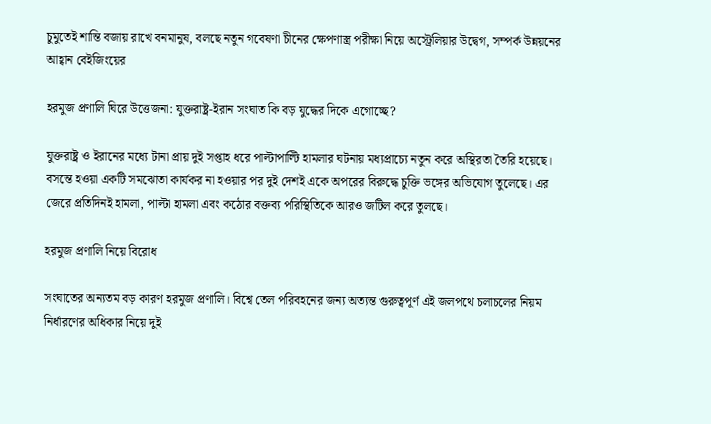চুমুতেই শান্তি বজায় রাখে বনমানুষ, বলছে নতুন গবেষণা চীনের ক্ষেপণাস্ত্র পরীক্ষা নিয়ে অস্ট্রেলিয়ার উদ্বেগ, সম্পর্ক উন্নয়নের আহ্বান বেইজিংয়ের

হরমুজ প্রণালি ঘিরে উত্তেজনা: যুক্তরাষ্ট্র-ইরান সংঘাত কি বড় যুদ্ধের দিকে এগোচ্ছে?

যুক্তরাষ্ট্র ও ইরানের মধ্যে টানা প্রায় দুই সপ্তাহ ধরে পাল্টাপাল্টি হামলার ঘটনায় মধ্যপ্রাচ্যে নতুন করে অস্থিরতা তৈরি হয়েছে। বসন্তে হওয়া একটি সমঝোতা কার্যকর না হওয়ার পর দুই দেশই একে অপরের বিরুদ্ধে চুক্তি ভঙ্গের অভিযোগ তুলেছে। এর জেরে প্রতিদিনই হামলা, পাল্টা হামলা এবং কঠোর বক্তব্য পরিস্থিতিকে আরও জটিল করে তুলছে।

হরমুজ প্রণালি নিয়ে বিরোধ

সংঘাতের অন্যতম বড় কারণ হরমুজ প্রণালি। বিশ্বে তেল পরিবহনের জন্য অত্যন্ত গুরুত্বপূর্ণ এই জলপথে চলাচলের নিয়ম নির্ধারণের অধিকার নিয়ে দুই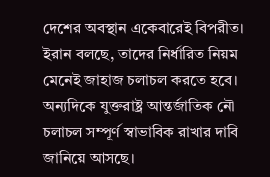দেশের অবস্থান একেবারেই বিপরীত। ইরান বলছে, তাদের নির্ধারিত নিয়ম মেনেই জাহাজ চলাচল করতে হবে। অন্যদিকে যুক্তরাষ্ট্র আন্তর্জাতিক নৌ চলাচল সম্পূর্ণ স্বাভাবিক রাখার দাবি জানিয়ে আসছে।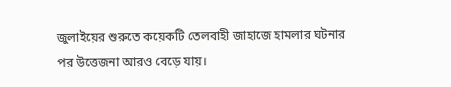জুলাইয়ের শুরুতে কয়েকটি তেলবাহী জাহাজে হামলার ঘটনার পর উত্তেজনা আরও বেড়ে যায়।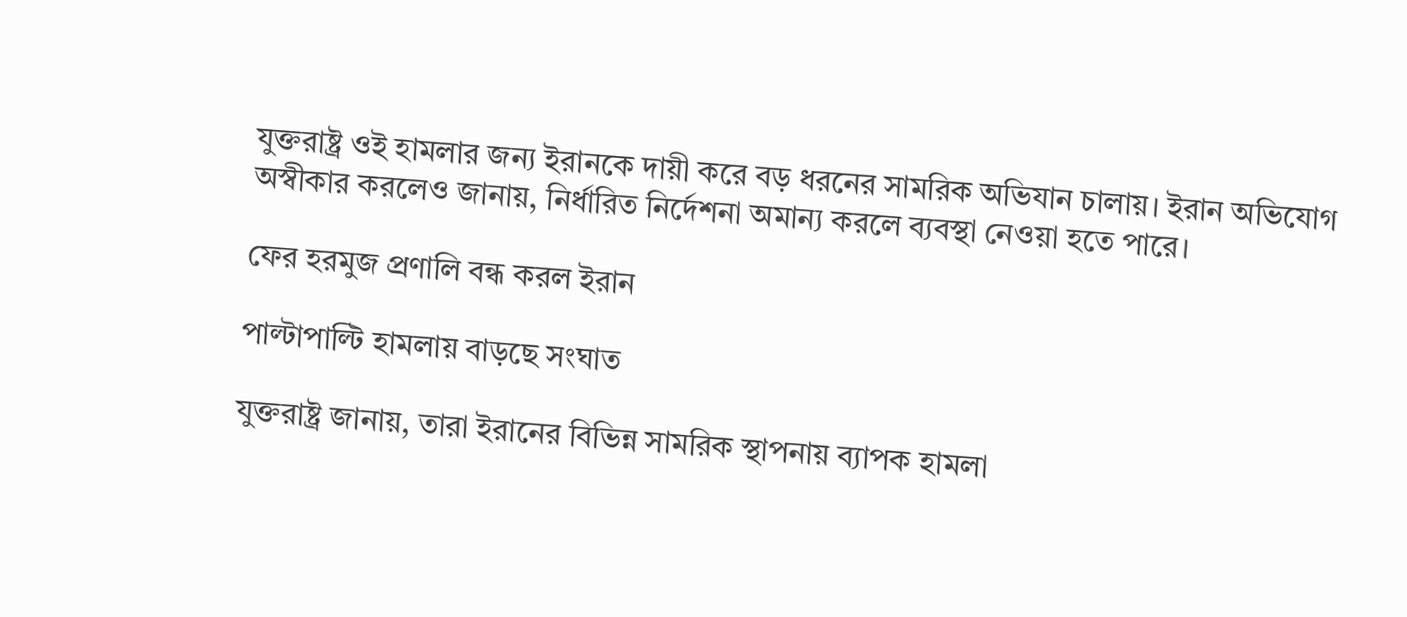যুক্তরাষ্ট্র ওই হামলার জন্য ইরানকে দায়ী করে বড় ধরনের সামরিক অভিযান চালায়। ইরান অভিযোগ অস্বীকার করলেও জানায়, নির্ধারিত নির্দেশনা অমান্য করলে ব্যবস্থা নেওয়া হতে পারে।

ফের হরমুজ প্রণালি বন্ধ করল ইরান

পাল্টাপাল্টি হামলায় বাড়ছে সংঘাত

যুক্তরাষ্ট্র জানায়, তারা ইরানের বিভিন্ন সামরিক স্থাপনায় ব্যাপক হামলা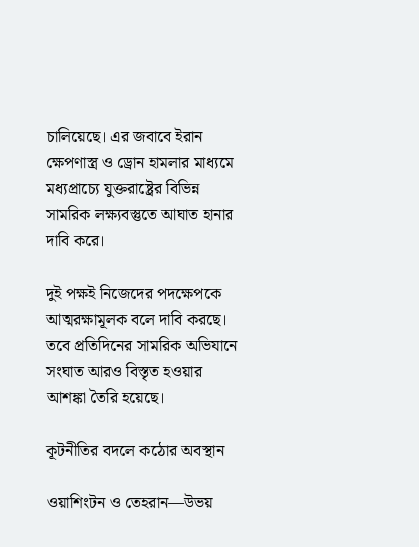চালিয়েছে। এর জবাবে ইরান ক্ষেপণাস্ত্র ও ড্রোন হামলার মাধ্যমে মধ্যপ্রাচ্যে যুক্তরাষ্ট্রের বিভিন্ন সামরিক লক্ষ্যবস্তুতে আঘাত হানার দাবি করে।

দুই পক্ষই নিজেদের পদক্ষেপকে আত্মরক্ষামূলক বলে দাবি করছে। তবে প্রতিদিনের সামরিক অভিযানে সংঘাত আরও বিস্তৃত হওয়ার আশঙ্কা তৈরি হয়েছে।

কূটনীতির বদলে কঠোর অবস্থান

ওয়াশিংটন ও তেহরান—উভয়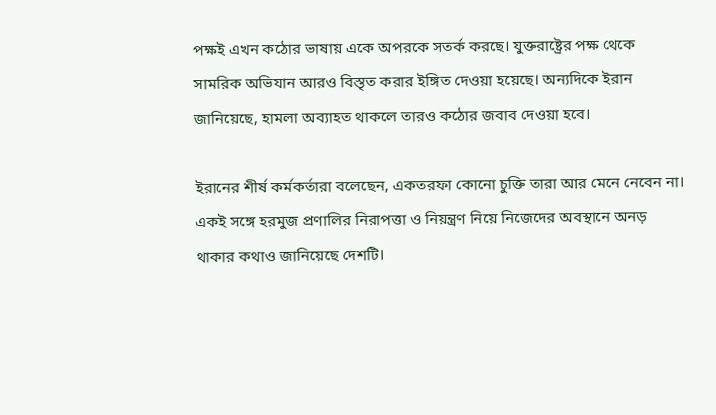পক্ষই এখন কঠোর ভাষায় একে অপরকে সতর্ক করছে। যুক্তরাষ্ট্রের পক্ষ থেকে সামরিক অভিযান আরও বিস্তৃত করার ইঙ্গিত দেওয়া হয়েছে। অন্যদিকে ইরান জানিয়েছে, হামলা অব্যাহত থাকলে তারও কঠোর জবাব দেওয়া হবে।

ইরানের শীর্ষ কর্মকর্তারা বলেছেন, একতরফা কোনো চুক্তি তারা আর মেনে নেবেন না। একই সঙ্গে হরমুজ প্রণালির নিরাপত্তা ও নিয়ন্ত্রণ নিয়ে নিজেদের অবস্থানে অনড় থাকার কথাও জানিয়েছে দেশটি।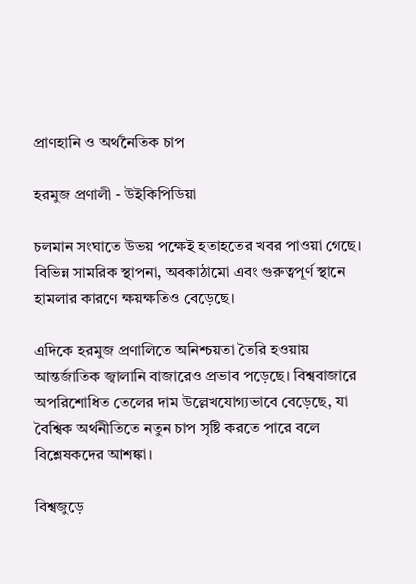প্রাণহানি ও অর্থনৈতিক চাপ

হরমুজ প্রণালী - উইকিপিডিয়া

চলমান সংঘাতে উভয় পক্ষেই হতাহতের খবর পাওয়া গেছে। বিভিন্ন সামরিক স্থাপনা, অবকাঠামো এবং গুরুত্বপূর্ণ স্থানে হামলার কারণে ক্ষয়ক্ষতিও বেড়েছে।

এদিকে হরমুজ প্রণালিতে অনিশ্চয়তা তৈরি হওয়ায় আন্তর্জাতিক জ্বালানি বাজারেও প্রভাব পড়েছে। বিশ্ববাজারে অপরিশোধিত তেলের দাম উল্লেখযোগ্যভাবে বেড়েছে, যা বৈশ্বিক অর্থনীতিতে নতুন চাপ সৃষ্টি করতে পারে বলে বিশ্লেষকদের আশঙ্কা।

বিশ্বজুড়ে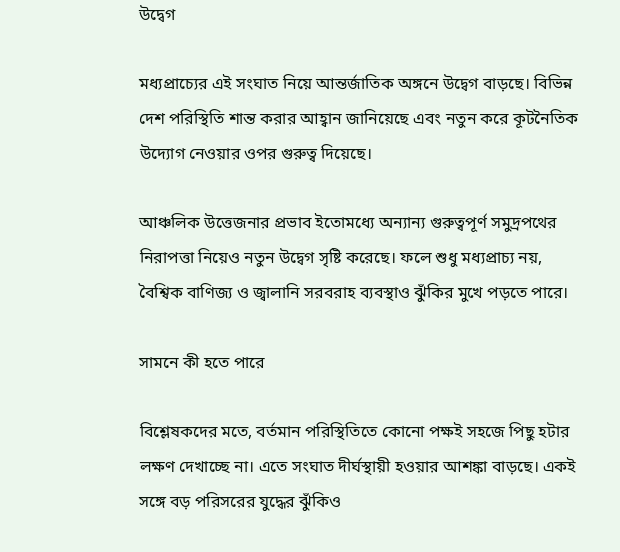উদ্বেগ

মধ্যপ্রাচ্যের এই সংঘাত নিয়ে আন্তর্জাতিক অঙ্গনে উদ্বেগ বাড়ছে। বিভিন্ন দেশ পরিস্থিতি শান্ত করার আহ্বান জানিয়েছে এবং নতুন করে কূটনৈতিক উদ্যোগ নেওয়ার ওপর গুরুত্ব দিয়েছে।

আঞ্চলিক উত্তেজনার প্রভাব ইতোমধ্যে অন্যান্য গুরুত্বপূর্ণ সমুদ্রপথের নিরাপত্তা নিয়েও নতুন উদ্বেগ সৃষ্টি করেছে। ফলে শুধু মধ্যপ্রাচ্য নয়, বৈশ্বিক বাণিজ্য ও জ্বালানি সরবরাহ ব্যবস্থাও ঝুঁকির মুখে পড়তে পারে।

সামনে কী হতে পারে

বিশ্লেষকদের মতে, বর্তমান পরিস্থিতিতে কোনো পক্ষই সহজে পিছু হটার লক্ষণ দেখাচ্ছে না। এতে সংঘাত দীর্ঘস্থায়ী হওয়ার আশঙ্কা বাড়ছে। একই সঙ্গে বড় পরিসরের যুদ্ধের ঝুঁকিও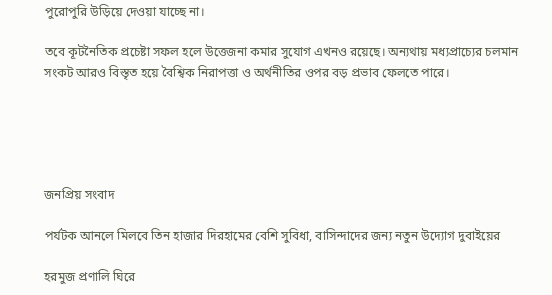পুরোপুরি উড়িয়ে দেওয়া যাচ্ছে না।

তবে কূটনৈতিক প্রচেষ্টা সফল হলে উত্তেজনা কমার সুযোগ এখনও রয়েছে। অন্যথায় মধ্যপ্রাচ্যের চলমান সংকট আরও বিস্তৃত হয়ে বৈশ্বিক নিরাপত্তা ও অর্থনীতির ওপর বড় প্রভাব ফেলতে পারে।





জনপ্রিয় সংবাদ

পর্যটক আনলে মিলবে তিন হাজার দিরহামের বেশি সুবিধা, বাসিন্দাদের জন্য নতুন উদ্যোগ দুবাইয়ের

হরমুজ প্রণালি ঘিরে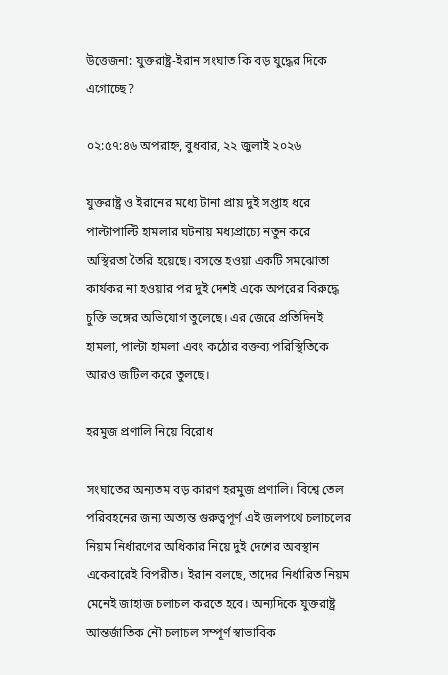উত্তেজনা: যুক্তরাষ্ট্র-ইরান সংঘাত কি বড় যুদ্ধের দিকে এগোচ্ছে?

০২:৫৭:৪৬ অপরাহ্ন, বুধবার, ২২ জুলাই ২০২৬

যুক্তরাষ্ট্র ও ইরানের মধ্যে টানা প্রায় দুই সপ্তাহ ধরে পাল্টাপাল্টি হামলার ঘটনায় মধ্যপ্রাচ্যে নতুন করে অস্থিরতা তৈরি হয়েছে। বসন্তে হওয়া একটি সমঝোতা কার্যকর না হওয়ার পর দুই দেশই একে অপরের বিরুদ্ধে চুক্তি ভঙ্গের অভিযোগ তুলেছে। এর জেরে প্রতিদিনই হামলা, পাল্টা হামলা এবং কঠোর বক্তব্য পরিস্থিতিকে আরও জটিল করে তুলছে।

হরমুজ প্রণালি নিয়ে বিরোধ

সংঘাতের অন্যতম বড় কারণ হরমুজ প্রণালি। বিশ্বে তেল পরিবহনের জন্য অত্যন্ত গুরুত্বপূর্ণ এই জলপথে চলাচলের নিয়ম নির্ধারণের অধিকার নিয়ে দুই দেশের অবস্থান একেবারেই বিপরীত। ইরান বলছে, তাদের নির্ধারিত নিয়ম মেনেই জাহাজ চলাচল করতে হবে। অন্যদিকে যুক্তরাষ্ট্র আন্তর্জাতিক নৌ চলাচল সম্পূর্ণ স্বাভাবিক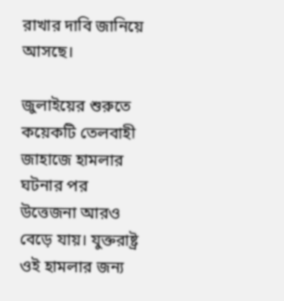রাখার দাবি জানিয়ে আসছে।

জুলাইয়ের শুরুতে কয়েকটি তেলবাহী জাহাজে হামলার ঘটনার পর উত্তেজনা আরও বেড়ে যায়। যুক্তরাষ্ট্র ওই হামলার জন্য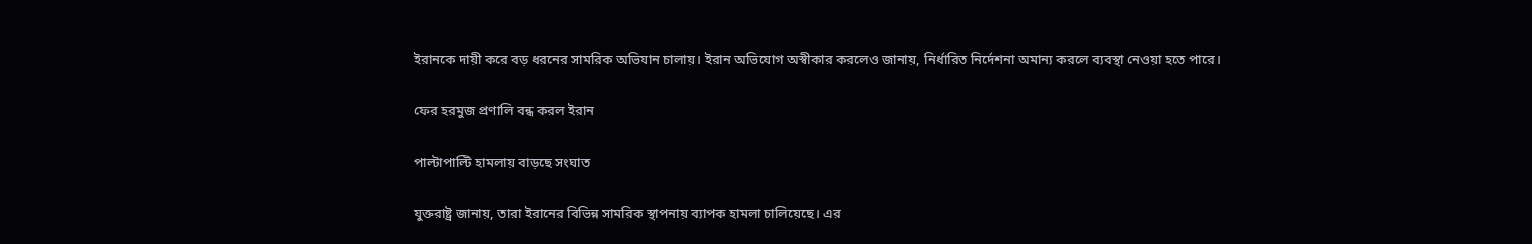ইরানকে দায়ী করে বড় ধরনের সামরিক অভিযান চালায়। ইরান অভিযোগ অস্বীকার করলেও জানায়, নির্ধারিত নির্দেশনা অমান্য করলে ব্যবস্থা নেওয়া হতে পারে।

ফের হরমুজ প্রণালি বন্ধ করল ইরান

পাল্টাপাল্টি হামলায় বাড়ছে সংঘাত

যুক্তরাষ্ট্র জানায়, তারা ইরানের বিভিন্ন সামরিক স্থাপনায় ব্যাপক হামলা চালিয়েছে। এর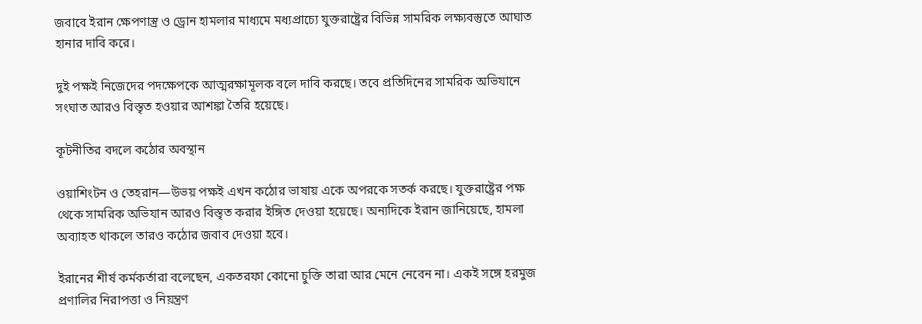জবাবে ইরান ক্ষেপণাস্ত্র ও ড্রোন হামলার মাধ্যমে মধ্যপ্রাচ্যে যুক্তরাষ্ট্রের বিভিন্ন সামরিক লক্ষ্যবস্তুতে আঘাত হানার দাবি করে।

দুই পক্ষই নিজেদের পদক্ষেপকে আত্মরক্ষামূলক বলে দাবি করছে। তবে প্রতিদিনের সামরিক অভিযানে সংঘাত আরও বিস্তৃত হওয়ার আশঙ্কা তৈরি হয়েছে।

কূটনীতির বদলে কঠোর অবস্থান

ওয়াশিংটন ও তেহরান—উভয় পক্ষই এখন কঠোর ভাষায় একে অপরকে সতর্ক করছে। যুক্তরাষ্ট্রের পক্ষ থেকে সামরিক অভিযান আরও বিস্তৃত করার ইঙ্গিত দেওয়া হয়েছে। অন্যদিকে ইরান জানিয়েছে, হামলা অব্যাহত থাকলে তারও কঠোর জবাব দেওয়া হবে।

ইরানের শীর্ষ কর্মকর্তারা বলেছেন, একতরফা কোনো চুক্তি তারা আর মেনে নেবেন না। একই সঙ্গে হরমুজ প্রণালির নিরাপত্তা ও নিয়ন্ত্রণ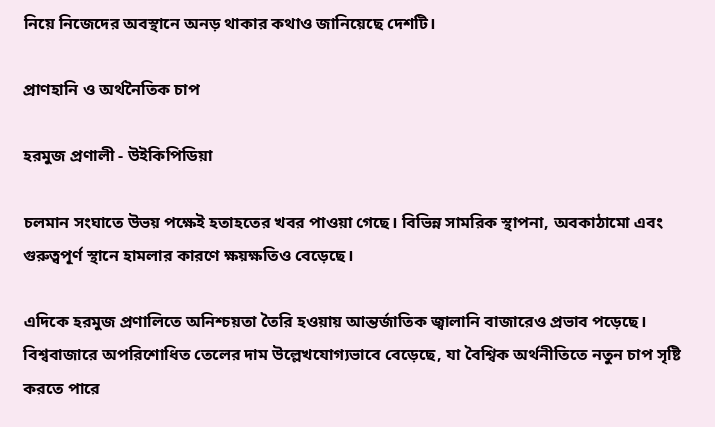নিয়ে নিজেদের অবস্থানে অনড় থাকার কথাও জানিয়েছে দেশটি।

প্রাণহানি ও অর্থনৈতিক চাপ

হরমুজ প্রণালী - উইকিপিডিয়া

চলমান সংঘাতে উভয় পক্ষেই হতাহতের খবর পাওয়া গেছে। বিভিন্ন সামরিক স্থাপনা, অবকাঠামো এবং গুরুত্বপূর্ণ স্থানে হামলার কারণে ক্ষয়ক্ষতিও বেড়েছে।

এদিকে হরমুজ প্রণালিতে অনিশ্চয়তা তৈরি হওয়ায় আন্তর্জাতিক জ্বালানি বাজারেও প্রভাব পড়েছে। বিশ্ববাজারে অপরিশোধিত তেলের দাম উল্লেখযোগ্যভাবে বেড়েছে, যা বৈশ্বিক অর্থনীতিতে নতুন চাপ সৃষ্টি করতে পারে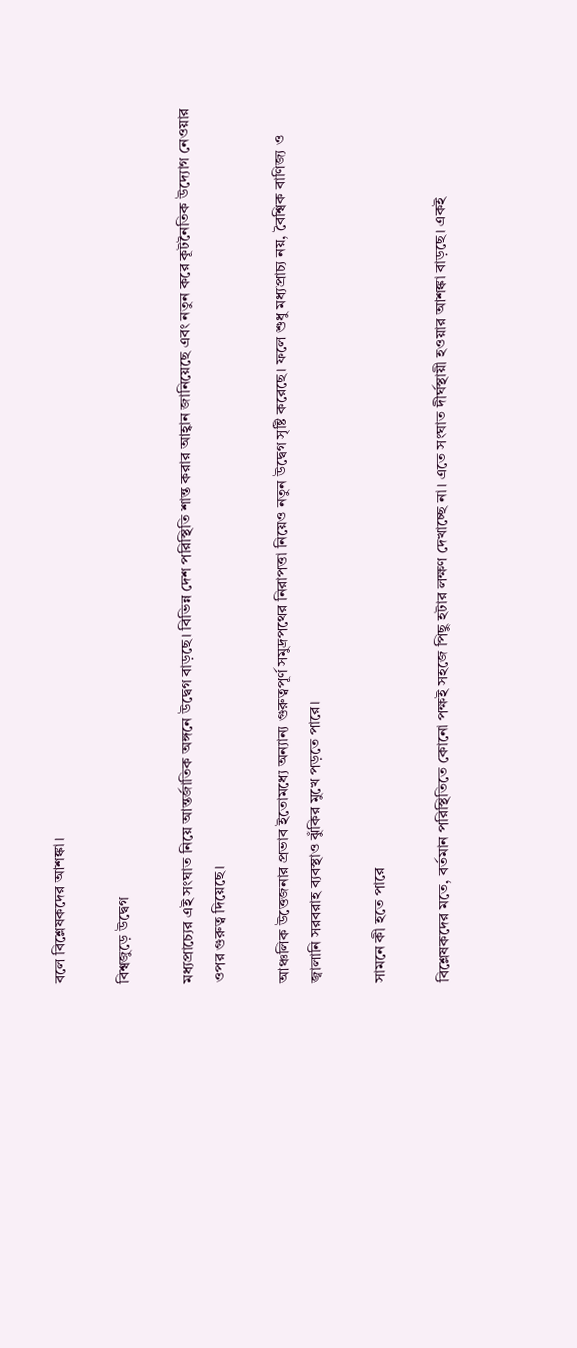বলে বিশ্লেষকদের আশঙ্কা।

বিশ্বজুড়ে উদ্বেগ

মধ্যপ্রাচ্যের এই সংঘাত নিয়ে আন্তর্জাতিক অঙ্গনে উদ্বেগ বাড়ছে। বিভিন্ন দেশ পরিস্থিতি শান্ত করার আহ্বান জানিয়েছে এবং নতুন করে কূটনৈতিক উদ্যোগ নেওয়ার ওপর গুরুত্ব দিয়েছে।

আঞ্চলিক উত্তেজনার প্রভাব ইতোমধ্যে অন্যান্য গুরুত্বপূর্ণ সমুদ্রপথের নিরাপত্তা নিয়েও নতুন উদ্বেগ সৃষ্টি করেছে। ফলে শুধু মধ্যপ্রাচ্য নয়, বৈশ্বিক বাণিজ্য ও জ্বালানি সরবরাহ ব্যবস্থাও ঝুঁকির মুখে পড়তে পারে।

সামনে কী হতে পারে

বিশ্লেষকদের মতে, বর্তমান পরিস্থিতিতে কোনো পক্ষই সহজে পিছু হটার লক্ষণ দেখাচ্ছে না। এতে সংঘাত দীর্ঘস্থায়ী হওয়ার আশঙ্কা বাড়ছে। একই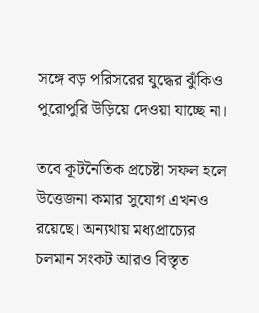সঙ্গে বড় পরিসরের যুদ্ধের ঝুঁকিও পুরোপুরি উড়িয়ে দেওয়া যাচ্ছে না।

তবে কূটনৈতিক প্রচেষ্টা সফল হলে উত্তেজনা কমার সুযোগ এখনও রয়েছে। অন্যথায় মধ্যপ্রাচ্যের চলমান সংকট আরও বিস্তৃত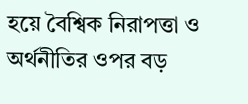হয়ে বৈশ্বিক নিরাপত্তা ও অর্থনীতির ওপর বড়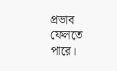প্রভাব ফেলতে পারে।